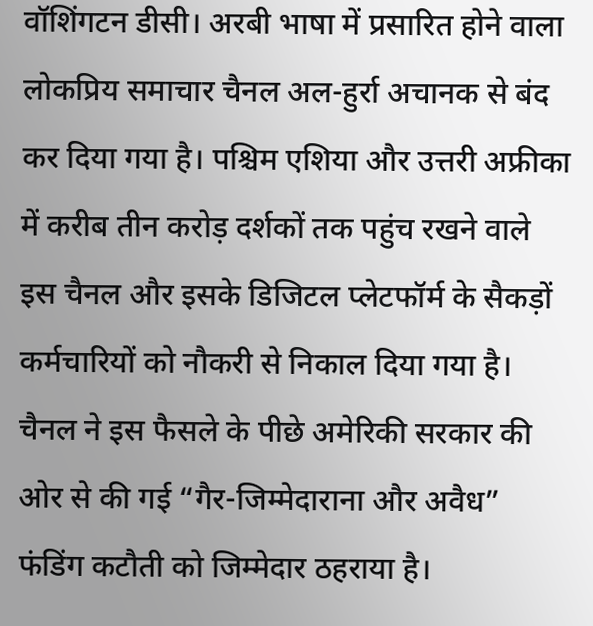वॉशिंगटन डीसी। अरबी भाषा में प्रसारित होने वाला लोकप्रिय समाचार चैनल अल-हुर्रा अचानक से बंद कर दिया गया है। पश्चिम एशिया और उत्तरी अफ्रीका में करीब तीन करोड़ दर्शकों तक पहुंच रखने वाले इस चैनल और इसके डिजिटल प्लेटफॉर्म के सैकड़ों कर्मचारियों को नौकरी से निकाल दिया गया है। चैनल ने इस फैसले के पीछे अमेरिकी सरकार की ओर से की गई “गैर-जिम्मेदाराना और अवैध” फंडिंग कटौती को जिम्मेदार ठहराया है।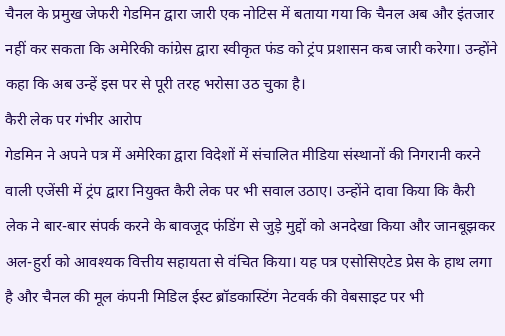चैनल के प्रमुख जेफरी गेडमिन द्वारा जारी एक नोटिस में बताया गया कि चैनल अब और इंतजार नहीं कर सकता कि अमेरिकी कांग्रेस द्वारा स्वीकृत फंड को ट्रंप प्रशासन कब जारी करेगा। उन्होंने कहा कि अब उन्हें इस पर से पूरी तरह भरोसा उठ चुका है।
कैरी लेक पर गंभीर आरोप
गेडमिन ने अपने पत्र में अमेरिका द्वारा विदेशों में संचालित मीडिया संस्थानों की निगरानी करने वाली एजेंसी में ट्रंप द्वारा नियुक्त कैरी लेक पर भी सवाल उठाए। उन्होंने दावा किया कि कैरी लेक ने बार-बार संपर्क करने के बावजूद फंडिंग से जुड़े मुद्दों को अनदेखा किया और जानबूझकर अल-हुर्रा को आवश्यक वित्तीय सहायता से वंचित किया। यह पत्र एसोसिएटेड प्रेस के हाथ लगा है और चैनल की मूल कंपनी मिडिल ईस्ट ब्रॉडकास्टिंग नेटवर्क की वेबसाइट पर भी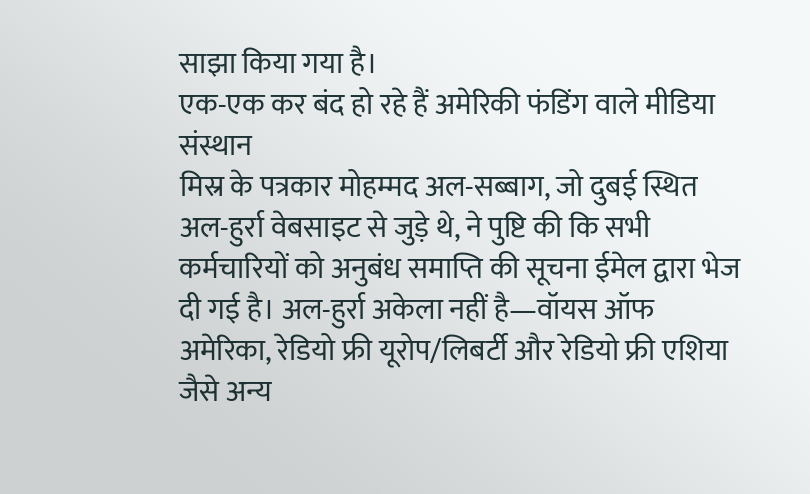साझा किया गया है।
एक-एक कर बंद हो रहे हैं अमेरिकी फंडिंग वाले मीडिया संस्थान
मिस्र के पत्रकार मोहम्मद अल-सब्बाग, जो दुबई स्थित अल-हुर्रा वेबसाइट से जुड़े थे, ने पुष्टि की कि सभी कर्मचारियों को अनुबंध समाप्ति की सूचना ईमेल द्वारा भेज दी गई है। अल-हुर्रा अकेला नहीं है—वॉयस ऑफ अमेरिका, रेडियो फ्री यूरोप/लिबर्टी और रेडियो फ्री एशिया जैसे अन्य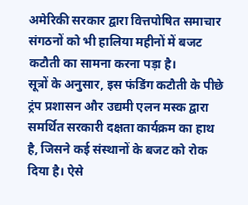अमेरिकी सरकार द्वारा वित्तपोषित समाचार संगठनों को भी हालिया महीनों में बजट कटौती का सामना करना पड़ा है।
सूत्रों के अनुसार, इस फंडिंग कटौती के पीछे ट्रंप प्रशासन और उद्यमी एलन मस्क द्वारा समर्थित सरकारी दक्षता कार्यक्रम का हाथ है, जिसने कई संस्थानों के बजट को रोक दिया है। ऐसे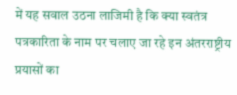में यह सवाल उठना लाजिमी है कि क्या स्वतंत्र पत्रकारिता के नाम पर चलाए जा रहे इन अंतरराष्ट्रीय प्रयासों का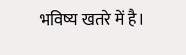भविष्य खतरे में है।